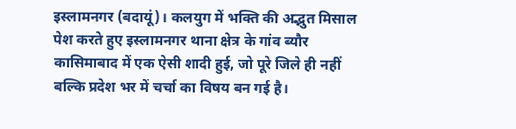इस्लामनगर (बदायूं)। कलयुग में भक्ति की अद्भुत मिसाल पेश करते हुए इस्लामनगर थाना क्षेत्र के गांव ब्यौर कासिमाबाद में एक ऐसी शादी हुई, जो पूरे जिले ही नहीं बल्कि प्रदेश भर में चर्चा का विषय बन गई है।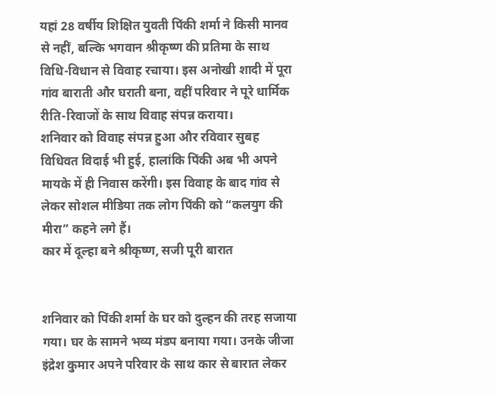यहां 28 वर्षीय शिक्षित युवती पिंकी शर्मा ने किसी मानव से नहीं, बल्कि भगवान श्रीकृष्ण की प्रतिमा के साथ विधि-विधान से विवाह रचाया। इस अनोखी शादी में पूरा गांव बाराती और घराती बना, वहीं परिवार ने पूरे धार्मिक रीति-रिवाजों के साथ विवाह संपन्न कराया।
शनिवार को विवाह संपन्न हुआ और रविवार सुबह विधिवत विदाई भी हुई, हालांकि पिंकी अब भी अपने मायके में ही निवास करेंगी। इस विवाह के बाद गांव से लेकर सोशल मीडिया तक लोग पिंकी को “कलयुग की मीरा” कहने लगे हैं।
कार में दूल्हा बने श्रीकृष्ण, सजी पूरी बारात


शनिवार को पिंकी शर्मा के घर को दुल्हन की तरह सजाया गया। घर के सामने भव्य मंडप बनाया गया। उनके जीजा इंद्रेश कुमार अपने परिवार के साथ कार से बारात लेकर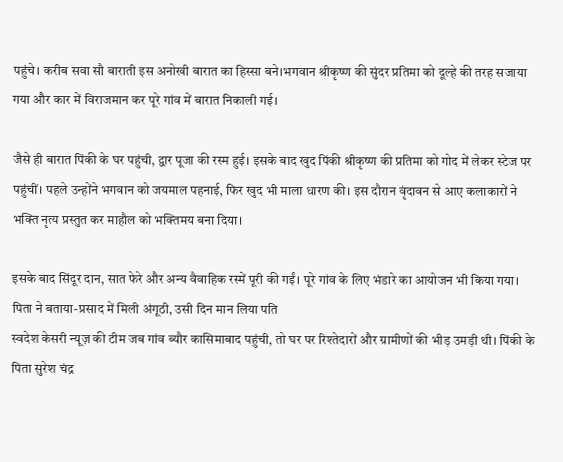पहुंचे। करीब सवा सौ बाराती इस अनोखी बारात का हिस्सा बने।भगवान श्रीकृष्ण की सुंदर प्रतिमा को दूल्हे की तरह सजाया गया और कार में विराजमान कर पूरे गांव में बारात निकाली गई।

जैसे ही बारात पिंकी के घर पहुंची, द्वार पूजा की रस्म हुई। इसके बाद खुद पिंकी श्रीकृष्ण की प्रतिमा को गोद में लेकर स्टेज पर पहुंचीं। पहले उन्होंने भगवान को जयमाल पहनाई, फिर खुद भी माला धारण की। इस दौरान वृंदावन से आए कलाकारों ने भक्ति नृत्य प्रस्तुत कर माहौल को भक्तिमय बना दिया।

इसके बाद सिंदूर दान, सात फेरे और अन्य वैवाहिक रस्में पूरी की गईं। पूरे गांव के लिए भंडारे का आयोजन भी किया गया।
पिता ने बताया-प्रसाद में मिली अंगूठी, उसी दिन मान लिया पति
स्वदेश केसरी न्यूज़ की टीम जब गांव ब्यौर कासिमाबाद पहुंची, तो घर पर रिश्तेदारों और ग्रामीणों की भीड़ उमड़ी थी। पिंकी के पिता सुरेश चंद्र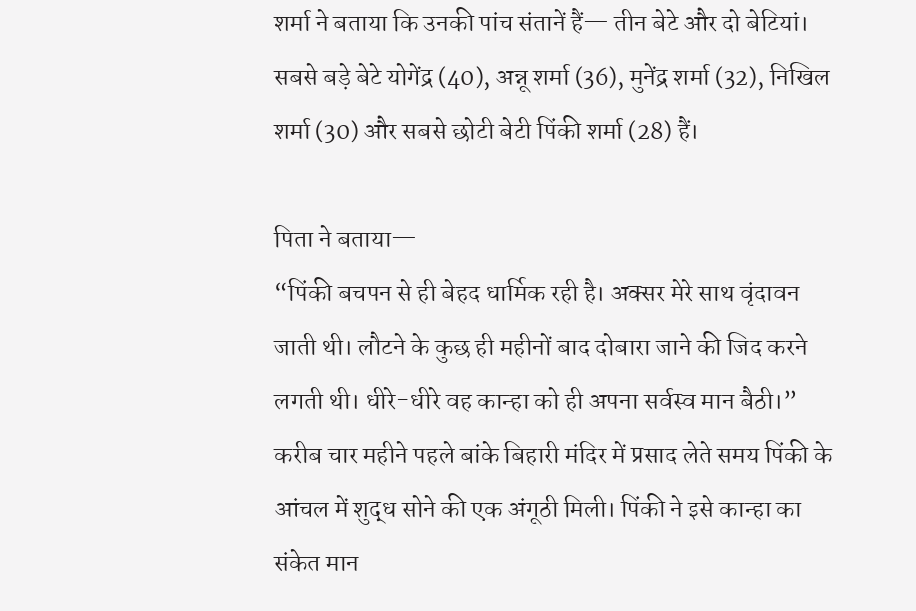शर्मा ने बताया कि उनकी पांच संतानें हैं— तीन बेटे और दो बेटियां।
सबसे बड़े बेटे योगेंद्र (40), अन्नू शर्मा (36), मुनेंद्र शर्मा (32), निखिल शर्मा (30) और सबसे छोटी बेटी पिंकी शर्मा (28) हैं।

पिता ने बताया—
“पिंकी बचपन से ही बेहद धार्मिक रही है। अक्सर मेरे साथ वृंदावन जाती थी। लौटने के कुछ ही महीनों बाद दोबारा जाने की जिद करने लगती थी। धीरे-धीरे वह कान्हा को ही अपना सर्वस्व मान बैठी।”
करीब चार महीने पहले बांके बिहारी मंदिर में प्रसाद लेते समय पिंकी के आंचल में शुद्ध सोने की एक अंगूठी मिली। पिंकी ने इसे कान्हा का संकेत मान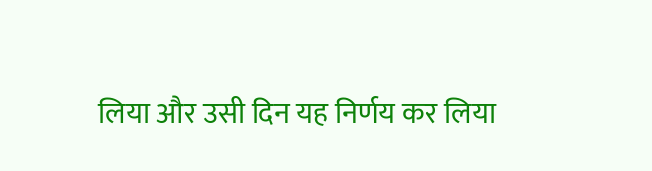लिया और उसी दिन यह निर्णय कर लिया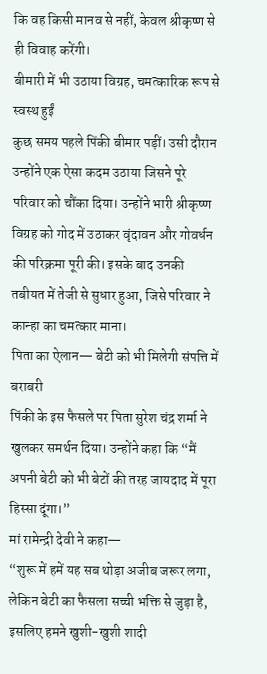कि वह किसी मानव से नहीं, केवल श्रीकृष्ण से ही विवाह करेंगी।
बीमारी में भी उठाया विग्रह, चमत्कारिक रूप से स्वस्थ हुईं
कुछ समय पहले पिंकी बीमार पड़ीं। उसी दौरान उन्होंने एक ऐसा कदम उठाया जिसने पूरे परिवार को चौंका दिया। उन्होंने भारी श्रीकृष्ण विग्रह को गोद में उठाकर वृंदावन और गोवर्धन की परिक्रमा पूरी की। इसके बाद उनकी तबीयत में तेजी से सुधार हुआ, जिसे परिवार ने कान्हा का चमत्कार माना।
पिता का ऐलान— बेटी को भी मिलेगी संपत्ति में बराबरी
पिंकी के इस फैसले पर पिता सुरेश चंद्र शर्मा ने खुलकर समर्थन दिया। उन्होंने कहा कि “मैं अपनी बेटी को भी बेटों की तरह जायदाद में पूरा हिस्सा दूंगा।”
मां रामेन्द्री देवी ने कहा—
“शुरू में हमें यह सब थोड़ा अजीब जरूर लगा, लेकिन बेटी का फैसला सच्ची भक्ति से जुड़ा है, इसलिए हमने खुशी-खुशी शादी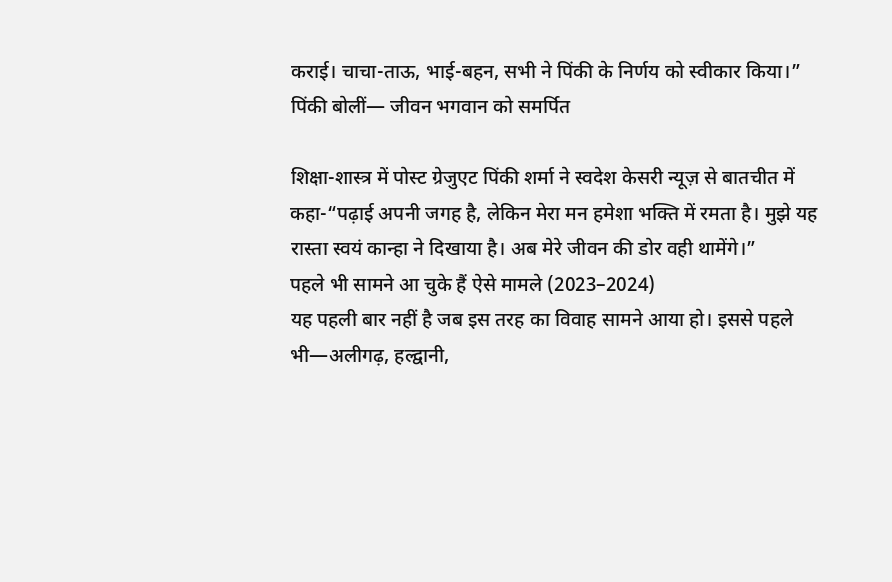कराई। चाचा-ताऊ, भाई-बहन, सभी ने पिंकी के निर्णय को स्वीकार किया।”
पिंकी बोलीं— जीवन भगवान को समर्पित

शिक्षा-शास्त्र में पोस्ट ग्रेजुएट पिंकी शर्मा ने स्वदेश केसरी न्यूज़ से बातचीत में कहा-“पढ़ाई अपनी जगह है, लेकिन मेरा मन हमेशा भक्ति में रमता है। मुझे यह रास्ता स्वयं कान्हा ने दिखाया है। अब मेरे जीवन की डोर वही थामेंगे।”
पहले भी सामने आ चुके हैं ऐसे मामले (2023–2024)
यह पहली बार नहीं है जब इस तरह का विवाह सामने आया हो। इससे पहले भी—अलीगढ़, हल्द्वानी,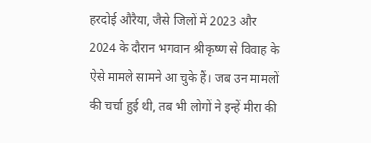हरदोई औरैया, जैसे जिलों में 2023 और 2024 के दौरान भगवान श्रीकृष्ण से विवाह के ऐसे मामले सामने आ चुके हैं। जब उन मामलों की चर्चा हुई थी, तब भी लोगों ने इन्हें मीरा की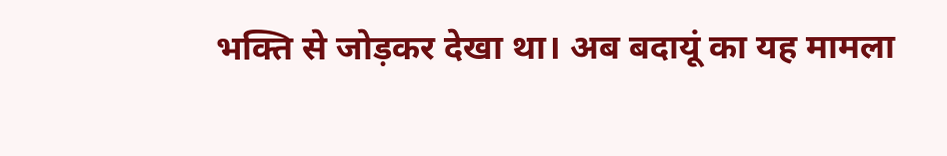भक्ति से जोड़कर देखा था। अब बदायूं का यह मामला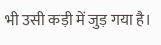भी उसी कड़ी में जुड़ गया है।